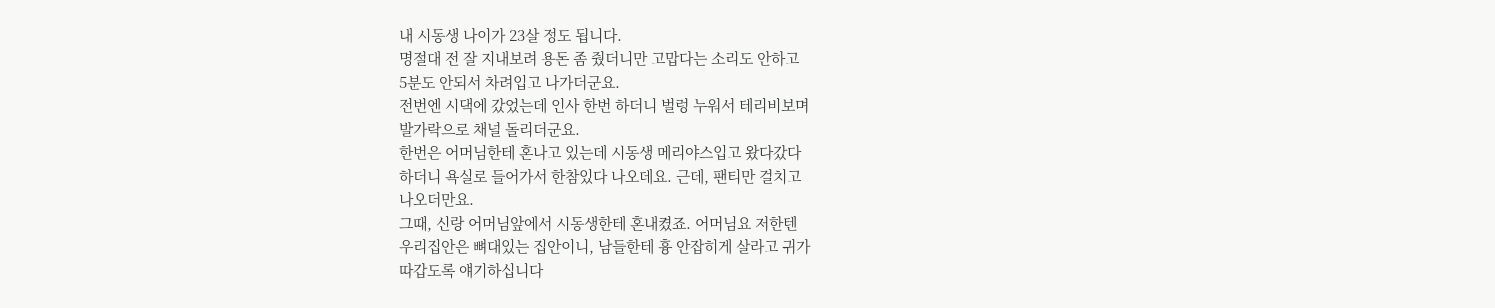내 시동생 나이가 23살 정도 됩니다.
명절대 전 잘 지내보려 용돈 좀 줬더니만 고맙다는 소리도 안하고
5분도 안되서 차려입고 나가더군요.
전번엔 시댁에 갔었는데 인사 한번 하더니 벌렁 누워서 테리비보며
발가락으로 채널 돌리더군요.
한번은 어머님한테 혼나고 있는데 시동생 메리야스입고 왔다갔다
하더니 욕실로 들어가서 한참있다 나오데요. 근데, 팬티만 걸치고
나오더만요.
그때, 신랑 어머님앞에서 시동생한테 혼내켰죠. 어머님요 저한텐
우리집안은 뼈대있는 집안이니, 남들한테 흉 안잡히게 살라고 귀가
따갑도록 얘기하십니다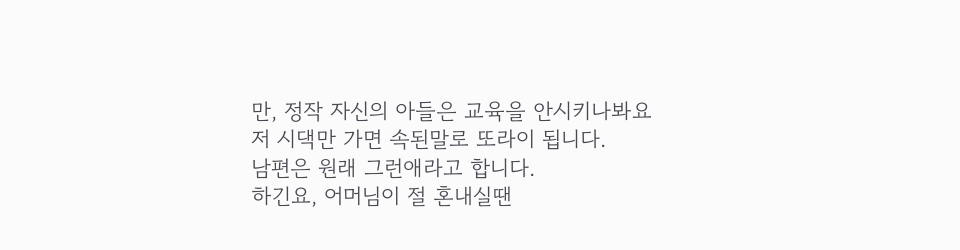만, 정작 자신의 아들은 교육을 안시키나봐요
저 시댁만 가면 속된말로 또라이 됩니다.
남편은 원래 그런애라고 합니다.
하긴요, 어머님이 절 혼내실땐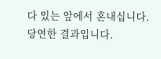다 있는 앞에서 혼내십니다.
당연한 결과입니다.